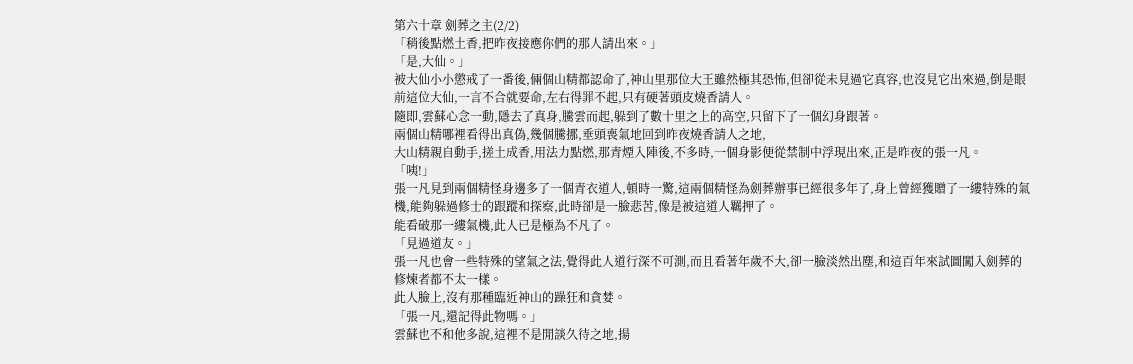第六十章 劍葬之主(2/2)
「稍後點燃土香,把昨夜接應你們的那人請出來。」
「是,大仙。」
被大仙小小懲戒了一番後,倆個山精都認命了,神山里那位大王雖然極其恐怖,但卻從未見過它真容,也沒見它出來過,倒是眼前這位大仙,一言不合就要命,左右得罪不起,只有硬著頭皮燒香請人。
隨即,雲蘇心念一動,隱去了真身,騰雲而起,躲到了數十里之上的高空,只留下了一個幻身跟著。
兩個山精哪裡看得出真偽,幾個騰挪,垂頭喪氣地回到昨夜燒香請人之地,
大山精親自動手,搓土成香,用法力點燃,那青煙入陣後,不多時,一個身影便從禁制中浮現出來,正是昨夜的張一凡。
「咦!」
張一凡見到兩個精怪身邊多了一個青衣道人,頓時一驚,這兩個精怪為劍葬辦事已經很多年了,身上曾經獲贈了一縷特殊的氣機,能夠躲過修士的跟蹤和探察,此時卻是一臉悲苦,像是被這道人羈押了。
能看破那一縷氣機,此人已是極為不凡了。
「見過道友。」
張一凡也會一些特殊的望氣之法,覺得此人道行深不可測,而且看著年歲不大,卻一臉淡然出塵,和這百年來試圖闖入劍葬的修煉者都不太一樣。
此人臉上,沒有那種臨近神山的躁狂和貪婪。
「張一凡,還記得此物嗎。」
雲蘇也不和他多說,這裡不是閒談久待之地,揚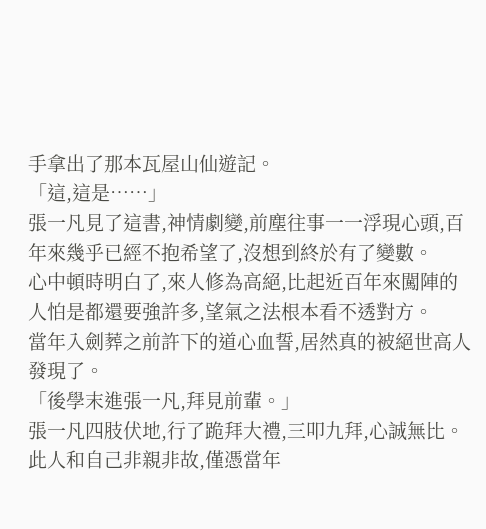手拿出了那本瓦屋山仙遊記。
「這,這是……」
張一凡見了這書,神情劇變,前塵往事一一浮現心頭,百年來幾乎已經不抱希望了,沒想到終於有了變數。
心中頓時明白了,來人修為高絕,比起近百年來闖陣的人怕是都還要強許多,望氣之法根本看不透對方。
當年入劍葬之前許下的道心血誓,居然真的被絕世高人發現了。
「後學末進張一凡,拜見前輩。」
張一凡四肢伏地,行了跪拜大禮,三叩九拜,心誠無比。
此人和自己非親非故,僅憑當年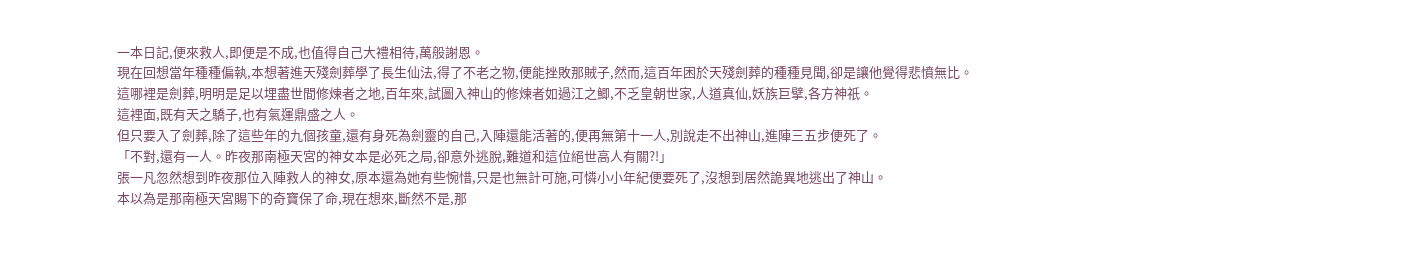一本日記,便來救人,即便是不成,也值得自己大禮相待,萬般謝恩。
現在回想當年種種偏執,本想著進天殘劍葬學了長生仙法,得了不老之物,便能挫敗那賊子,然而,這百年困於天殘劍葬的種種見聞,卻是讓他覺得悲憤無比。
這哪裡是劍葬,明明是足以埋盡世間修煉者之地,百年來,試圖入神山的修煉者如過江之鯽,不乏皇朝世家,人道真仙,妖族巨擘,各方神祇。
這裡面,既有天之驕子,也有氣運鼎盛之人。
但只要入了劍葬,除了這些年的九個孩童,還有身死為劍靈的自己,入陣還能活著的,便再無第十一人,別說走不出神山,進陣三五步便死了。
「不對,還有一人。昨夜那南極天宮的神女本是必死之局,卻意外逃脫,難道和這位絕世高人有關?!」
張一凡忽然想到昨夜那位入陣救人的神女,原本還為她有些惋惜,只是也無計可施,可憐小小年紀便要死了,沒想到居然詭異地逃出了神山。
本以為是那南極天宮賜下的奇寶保了命,現在想來,斷然不是,那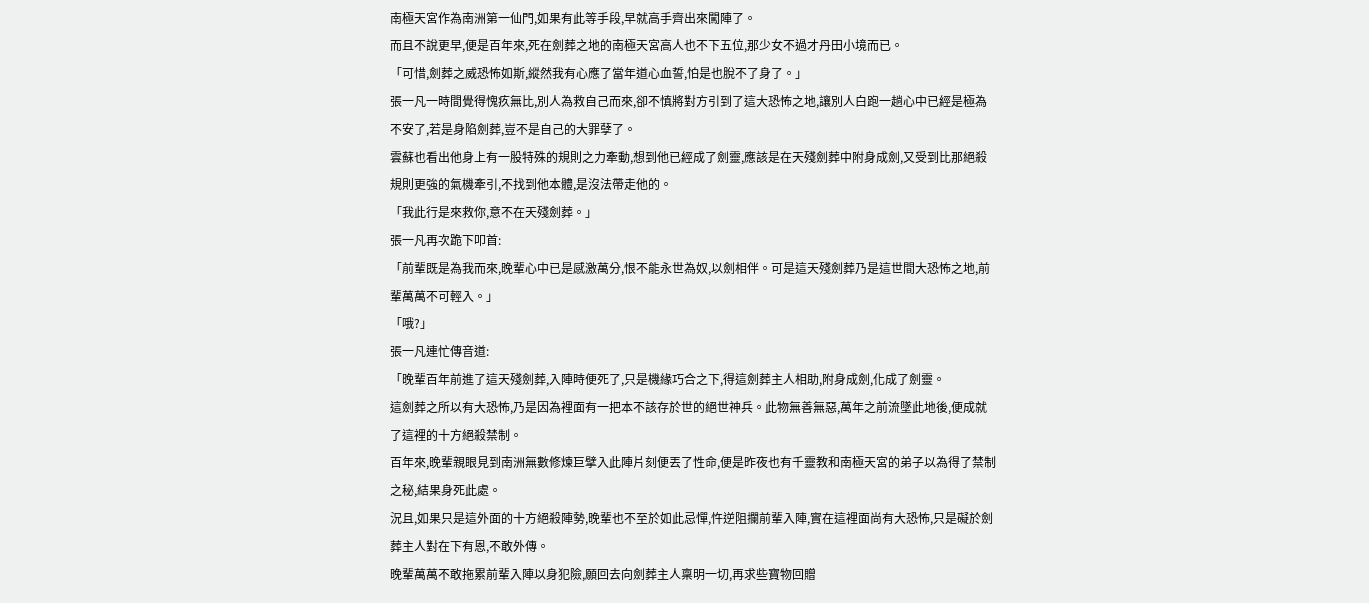南極天宮作為南洲第一仙門,如果有此等手段,早就高手齊出來闖陣了。
而且不說更早,便是百年來,死在劍葬之地的南極天宮高人也不下五位,那少女不過才丹田小境而已。
「可惜,劍葬之威恐怖如斯,縱然我有心應了當年道心血誓,怕是也脫不了身了。」
張一凡一時間覺得愧疚無比,別人為救自己而來,卻不慎將對方引到了這大恐怖之地,讓別人白跑一趟心中已經是極為不安了,若是身陷劍葬,豈不是自己的大罪孽了。
雲蘇也看出他身上有一股特殊的規則之力牽動,想到他已經成了劍靈,應該是在天殘劍葬中附身成劍,又受到比那絕殺規則更強的氣機牽引,不找到他本體,是沒法帶走他的。
「我此行是來救你,意不在天殘劍葬。」
張一凡再次跪下叩首:
「前輩既是為我而來,晚輩心中已是感激萬分,恨不能永世為奴,以劍相伴。可是這天殘劍葬乃是這世間大恐怖之地,前輩萬萬不可輕入。」
「哦?」
張一凡連忙傳音道:
「晚輩百年前進了這天殘劍葬,入陣時便死了,只是機緣巧合之下,得這劍葬主人相助,附身成劍,化成了劍靈。
這劍葬之所以有大恐怖,乃是因為裡面有一把本不該存於世的絕世神兵。此物無善無惡,萬年之前流墜此地後,便成就了這裡的十方絕殺禁制。
百年來,晚輩親眼見到南洲無數修煉巨擘入此陣片刻便丟了性命,便是昨夜也有千靈教和南極天宮的弟子以為得了禁制之秘,結果身死此處。
況且,如果只是這外面的十方絕殺陣勢,晚輩也不至於如此忌憚,忤逆阻攔前輩入陣,實在這裡面尚有大恐怖,只是礙於劍葬主人對在下有恩,不敢外傳。
晚輩萬萬不敢拖累前輩入陣以身犯險,願回去向劍葬主人稟明一切,再求些寶物回贈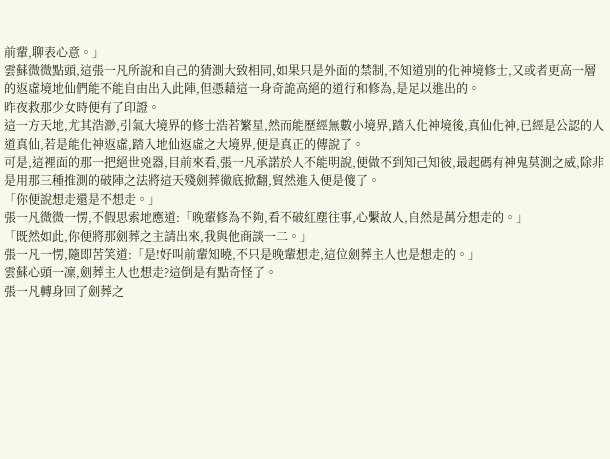前輩,聊表心意。」
雲蘇微微點頭,這張一凡所說和自己的猜測大致相同,如果只是外面的禁制,不知道別的化神境修士,又或者更高一層的返虛境地仙們能不能自由出入此陣,但憑藉這一身奇詭高絕的道行和修為,是足以進出的。
昨夜救那少女時便有了印證。
這一方天地,尤其浩渺,引氣大境界的修士浩若繁星,然而能歷經無數小境界,踏入化神境後,真仙化神,已經是公認的人道真仙,若是能化神返虛,踏入地仙返虛之大境界,便是真正的傳說了。
可是,這裡面的那一把絕世兇器,目前來看,張一凡承諾於人不能明說,便做不到知己知彼,最起碼有神鬼莫測之威,除非是用那三種推測的破陣之法將這天殘劍葬徹底掀翻,貿然進入便是傻了。
「你便說想走還是不想走。」
張一凡微微一愣,不假思索地應道:「晚輩修為不夠,看不破紅塵往事,心繫故人,自然是萬分想走的。」
「既然如此,你便將那劍葬之主請出來,我與他商談一二。」
張一凡一愣,隨即苦笑道:「是!好叫前輩知曉,不只是晚輩想走,這位劍葬主人也是想走的。」
雲蘇心頭一凜,劍葬主人也想走?這倒是有點奇怪了。
張一凡轉身回了劍葬之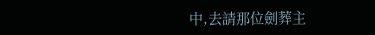中,去請那位劍葬主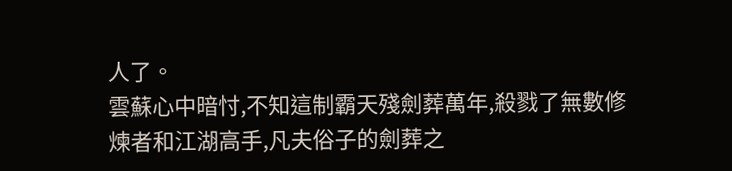人了。
雲蘇心中暗忖,不知這制霸天殘劍葬萬年,殺戮了無數修煉者和江湖高手,凡夫俗子的劍葬之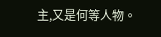主,又是何等人物。